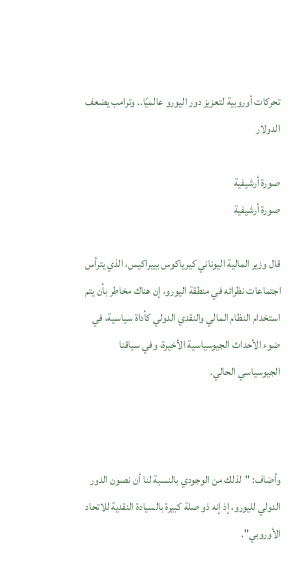تحركات أوروبية لتعزيز دور اليورو عالميًا.. وترامب يضعف الدولار

صورة أرشيفية
صورة أرشيفية

قال وزير المالية اليوناني كيرياكوس بييراكيس، الذي يترأس اجتماعات نظرائه في منطقة اليورو، إن هناك مخاطر بأن يتم استخدام النظام المالي والنقدي الدولي كأداة سياسية، في ضوء الأحداث الجيوسياسية الأخيرة، وفي سياقنا الجيوسياسي الحالي.



وأضاف: "لذلك من الوجودي بالنسبة لنا أن نصون الدور الدولي لليورو، إذ إنه ذو صلة كبيرة بالسيادة النقدية للاتحاد الأوروبي".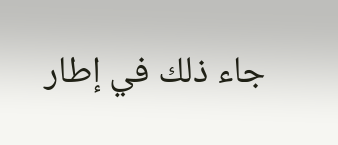جاء ذلك في إطار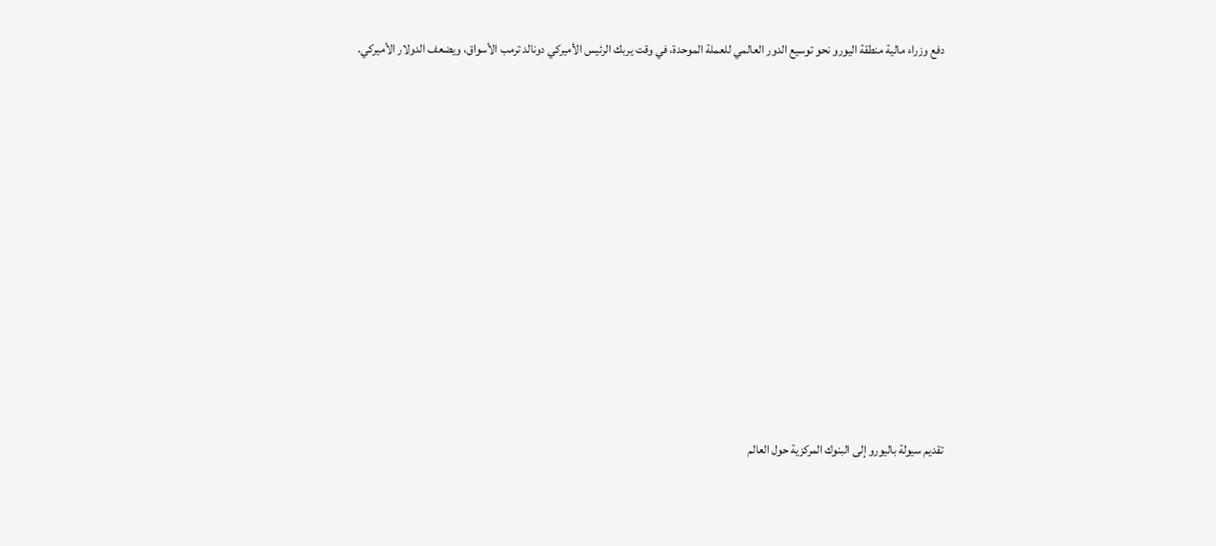دفع وزراء مالية منطقة اليورو نحو توسيع الدور العالمي للعملة الموحدة، في وقت يربك الرئيس الأميركي دونالد ترمب الأسواق، ويضعف الدولار الأميركي.













تقديم سيولة باليورو إلى البنوك المركزية حول العالم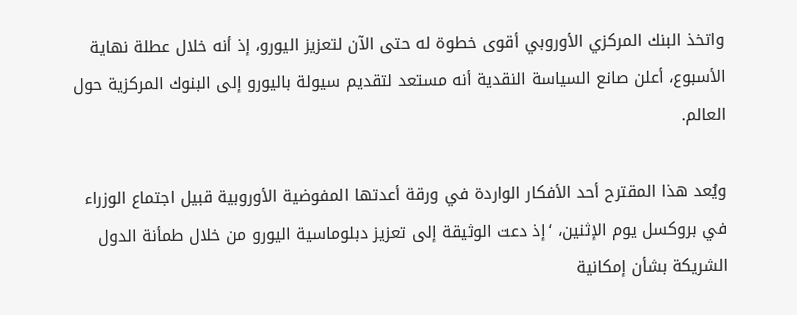واتخذ البنك المركزي الأوروبي أقوى خطوة له حتى الآن لتعزيز اليورو، إذ أنه خلال عطلة نهاية الأسبوع، أعلن صانع السياسة النقدية أنه مستعد لتقديم سيولة باليورو إلى البنوك المركزية حول العالم.

ويُعد هذا المقترح أحد الأفكار الواردة في ورقة أعدتها المفوضية الأوروبية قبيل اجتماع الوزراء في بروكسل يوم الإثنين، ‘إذ دعت الوثيقة إلى تعزيز دبلوماسية اليورو من خلال طمأنة الدول الشريكة بشأن إمكانية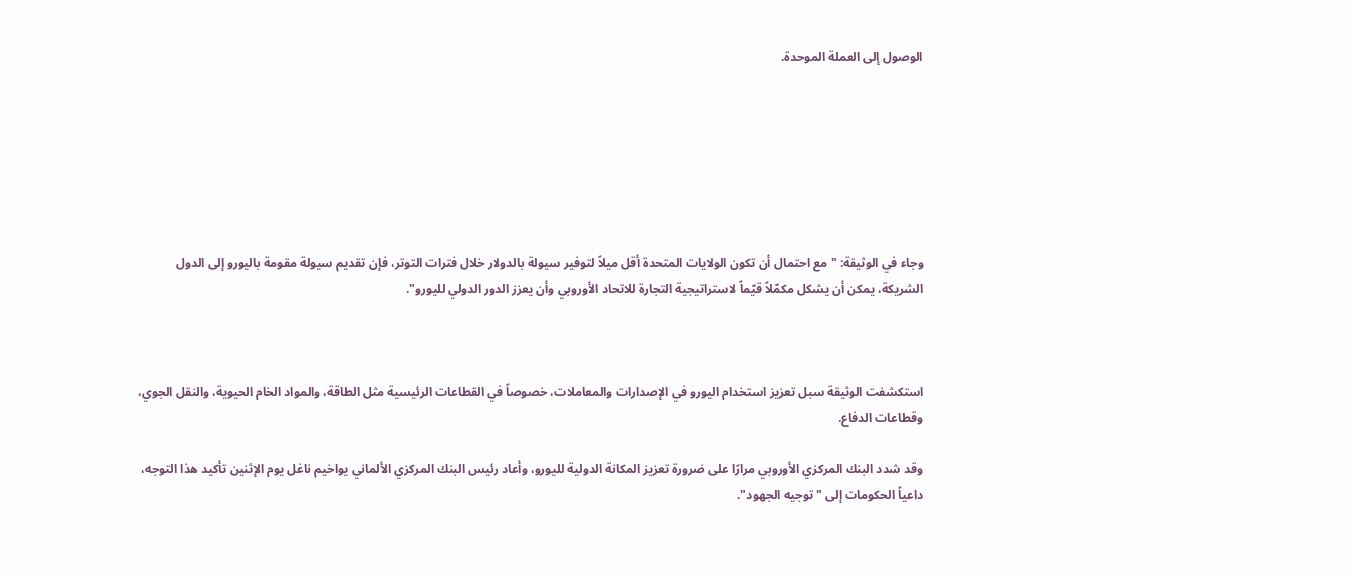الوصول إلى العملة الموحدة.







وجاء في الوثيقة: "مع احتمال أن تكون الولايات المتحدة أقل ميلاً لتوفير سيولة بالدولار خلال فترات التوتر، فإن تقديم سيولة مقومة باليورو إلى الدول الشريكة، يمكن أن يشكل مكمّلاً قيّماً لاستراتيجية التجارة للاتحاد الأوروبي وأن يعزز الدور الدولي لليورو".



استكشفت الوثيقة سبل تعزيز استخدام اليورو في الإصدارات والمعاملات، خصوصاً في القطاعات الرئيسية مثل الطاقة، والمواد الخام الحيوية، والنقل الجوي، وقطاعات الدفاع.

وقد شدد البنك المركزي الأوروبي مرارًا على ضرورة تعزيز المكانة الدولية لليورو، وأعاد رئيس البنك المركزي الألماني يواخيم ناغل يوم الإثنين تأكيد هذا التوجه، داعياً الحكومات إلى "توجيه الجهود".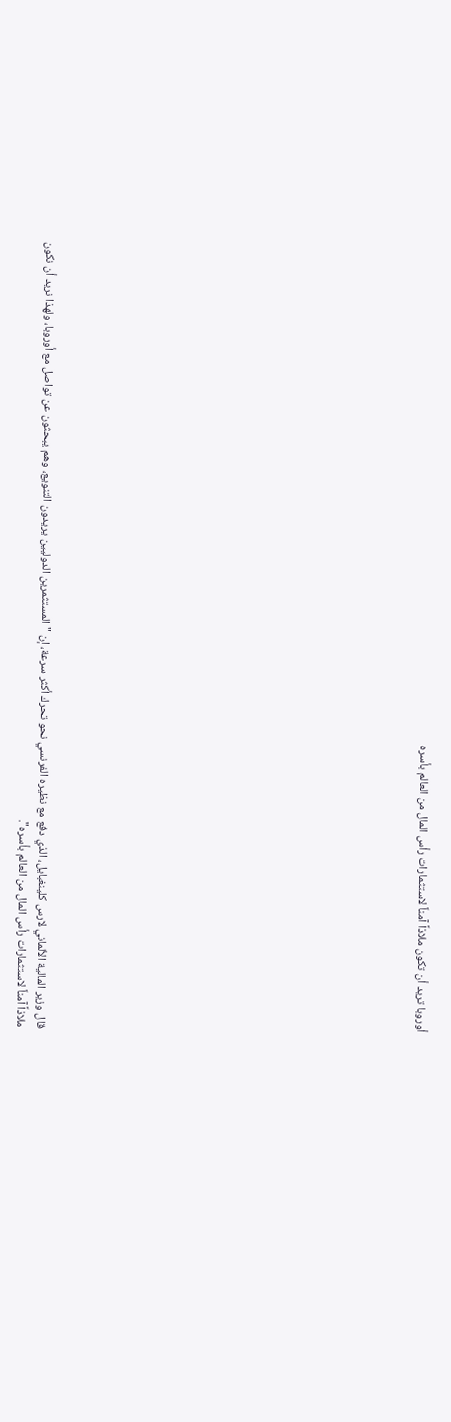أوروبا تريد أن تكون ملاذاً آمناً لاستثمارات رأس المال من العالم بأسره


















قال وزير المالية الألماني لارس كلينغبايل، الذي دفع مع نظيره الفرنسي نحو تحرك أكثر سرعة، إن "المستثمرين الدوليين يريدون التنويع، وهم يبحثون عن تواصل مع أوروبا، ولهذا نريد أن نكون ملاذاً آمناً لاستثمارات رأس المال من العالم بأسره".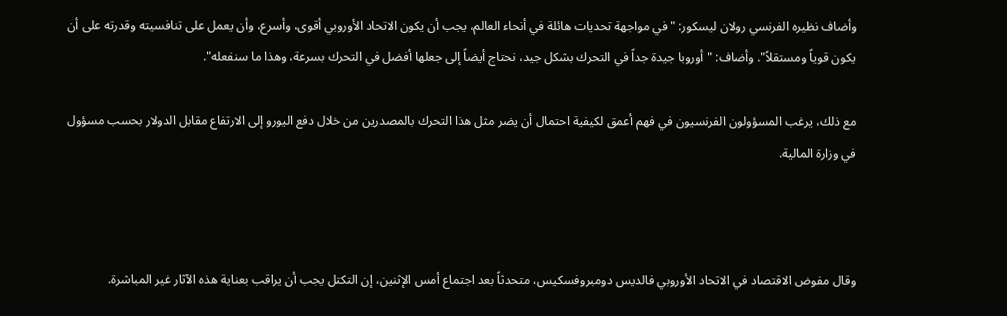وأضاف نظيره الفرنسي رولان ليسكور: "في مواجهة تحديات هائلة في أنحاء العالم، يجب أن يكون الاتحاد الأوروبي أقوى، وأسرع، وأن يعمل على تنافسيته وقدرته على أن يكون قوياً ومستقلاً". وأضاف: "أوروبا جيدة جداً في التحرك بشكل جيد، نحتاج أيضاً إلى جعلها أفضل في التحرك بسرعة، وهذا ما سنفعله".

مع ذلك، يرغب المسؤولون الفرنسيون في فهم أعمق لكيفية احتمال أن يضر مثل هذا التحرك بالمصدرين من خلال دفع اليورو إلى الارتفاع مقابل الدولار بحسب مسؤول في وزارة المالية.



وقال مفوض الاقتصاد في الاتحاد الأوروبي فالديس دومبروفسكيس، متحدثاً بعد اجتماع أمس الإثنين، إن التكتل يجب أن يراقب بعناية هذه الآثار غير المباشرة.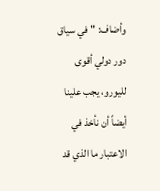وأضاف: "في سياق دور دولي أقوى لليورو، يجب علينا أيضاً أن نأخذ في الاعتبار ما الذي قد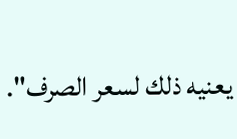يعنيه ذلك لسعر الصرف".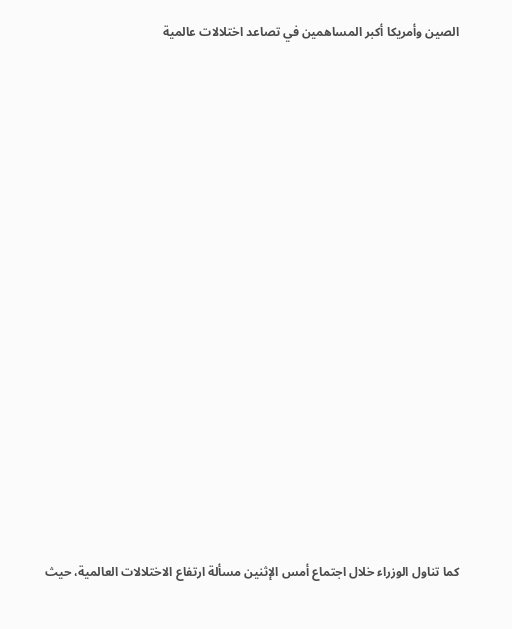الصين وأمريكا أكبر المساهمين في تصاعد اختلالات عالمية
















كما تناول الوزراء خلال اجتماع أمس الإثنين مسألة ارتفاع الاختلالات العالمية، حيث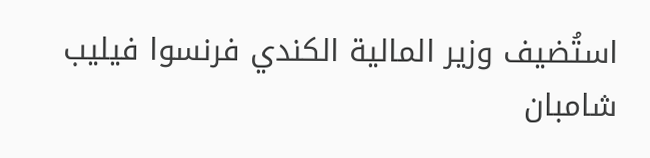استُضيف وزير المالية الكندي فرنسوا فيليب شامبان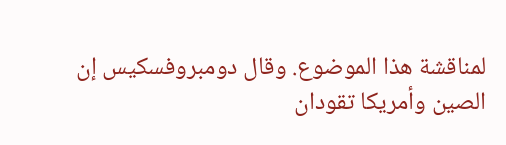لمناقشة هذا الموضوع. وقال دومبروفسكيس إن الصين وأمريكا تقودان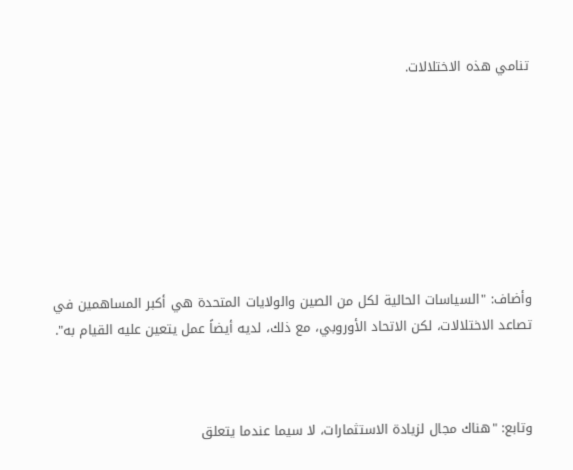تنامي هذه الاختلالات.








وأضاف: "السياسات الحالية لكل من الصين والولايات المتحدة هي أكبر المساهمين في تصاعد الاختلالات، لكن الاتحاد الأوروبي، مع ذلك، لديه أيضاً عمل يتعين عليه القيام به".



وتابع: "هناك مجال لزيادة الاستثمارات، لا سيما عندما يتعلق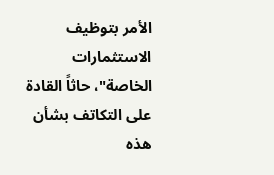الأمر بتوظيف الاستثمارات الخاصة"، حاثاً القادة على التكاتف بشأن هذه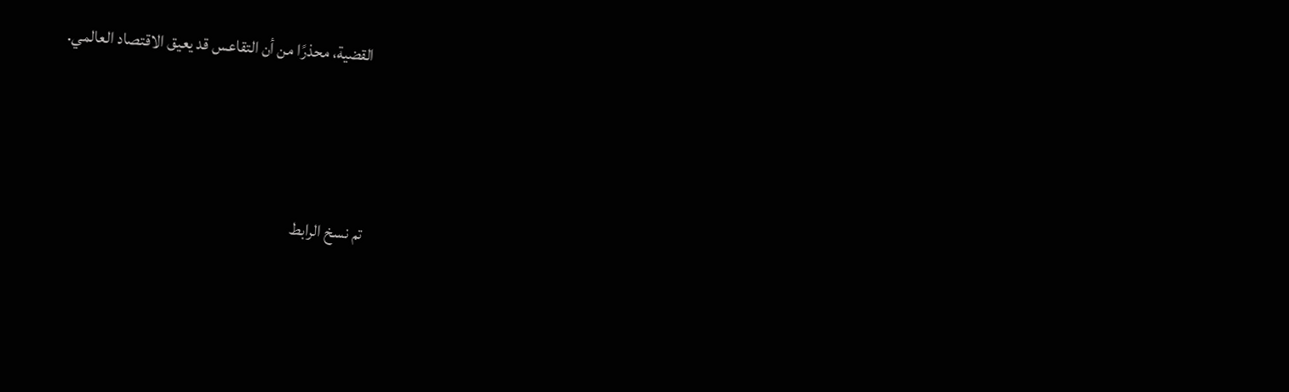القضية، محذرًا من أن التقاعس قد يعيق الاقتصاد العالمي.



تم نسخ الرابط